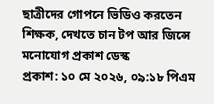ছাত্রীদের গোপনে ভিডিও করতেন শিক্ষক, দেখতে চান টপ আর জিন্সে
মনোযোগ প্রকাশ ডেস্ক
প্রকাশ: ১০ মে ২০২৬, ০৯:১৮ পিএম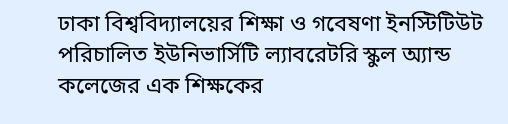ঢাকা বিশ্ববিদ্যালয়ের শিক্ষা ও গবেষণা ইনস্টিটিউট পরিচালিত ইউনিভার্সিটি ল্যাবরেটরি স্কুল অ্যান্ড কলেজের এক শিক্ষকের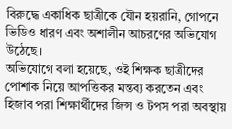বিরুদ্ধে একাধিক ছাত্রীকে যৌন হয়রানি, গোপনে ভিডিও ধারণ এবং অশালীন আচরণের অভিযোগ উঠেছে।
অভিযোগে বলা হয়েছে, ওই শিক্ষক ছাত্রীদের পোশাক নিয়ে আপত্তিকর মন্তব্য করতেন এবং হিজাব পরা শিক্ষার্থীদের জিন্স ও টপস পরা অবস্থায়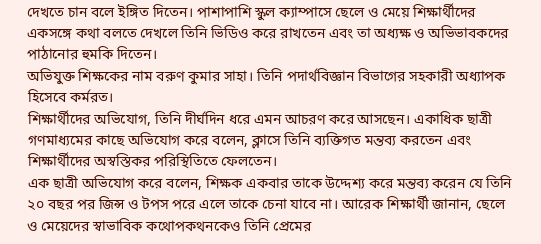দেখতে চান বলে ইঙ্গিত দিতেন। পাশাপাশি স্কুল ক্যাম্পাসে ছেলে ও মেয়ে শিক্ষার্থীদের একসঙ্গে কথা বলতে দেখলে তিনি ভিডিও করে রাখতেন এবং তা অধ্যক্ষ ও অভিভাবকদের পাঠানোর হুমকি দিতেন।
অভিযুক্ত শিক্ষকের নাম বরুণ কুমার সাহা। তিনি পদার্থবিজ্ঞান বিভাগের সহকারী অধ্যাপক হিসেবে কর্মরত।
শিক্ষার্থীদের অভিযোগ, তিনি দীর্ঘদিন ধরে এমন আচরণ করে আসছেন। একাধিক ছাত্রী গণমাধ্যমের কাছে অভিযোগ করে বলেন, ক্লাসে তিনি ব্যক্তিগত মন্তব্য করতেন এবং শিক্ষার্থীদের অস্বস্তিকর পরিস্থিতিতে ফেলতেন।
এক ছাত্রী অভিযোগ করে বলেন, শিক্ষক একবার তাকে উদ্দেশ্য করে মন্তব্য করেন যে তিনি ২০ বছর পর জিন্স ও টপস পরে এলে তাকে চেনা যাবে না। আরেক শিক্ষার্থী জানান, ছেলে ও মেয়েদের স্বাভাবিক কথোপকথনকেও তিনি প্রেমের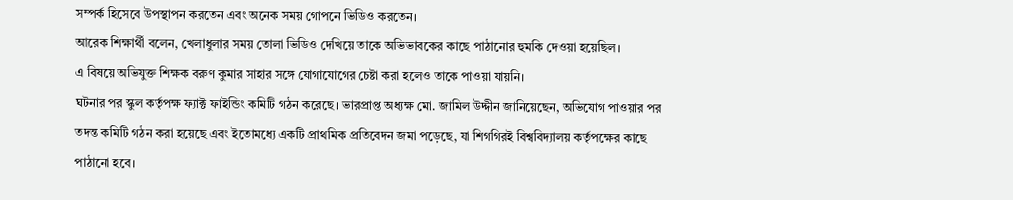সম্পর্ক হিসেবে উপস্থাপন করতেন এবং অনেক সময় গোপনে ভিডিও করতেন।
আরেক শিক্ষার্থী বলেন, খেলাধুলার সময় তোলা ভিডিও দেখিয়ে তাকে অভিভাবকের কাছে পাঠানোর হুমকি দেওয়া হয়েছিল।
এ বিষয়ে অভিযুক্ত শিক্ষক বরুণ কুমার সাহার সঙ্গে যোগাযোগের চেষ্টা করা হলেও তাকে পাওয়া যায়নি।
ঘটনার পর স্কুল কর্তৃপক্ষ ফ্যাক্ট ফাইন্ডিং কমিটি গঠন করেছে। ভারপ্রাপ্ত অধ্যক্ষ মো. জামিল উদ্দীন জানিয়েছেন, অভিযোগ পাওয়ার পর তদন্ত কমিটি গঠন করা হয়েছে এবং ইতোমধ্যে একটি প্রাথমিক প্রতিবেদন জমা পড়েছে, যা শিগগিরই বিশ্ববিদ্যালয় কর্তৃপক্ষের কাছে পাঠানো হবে।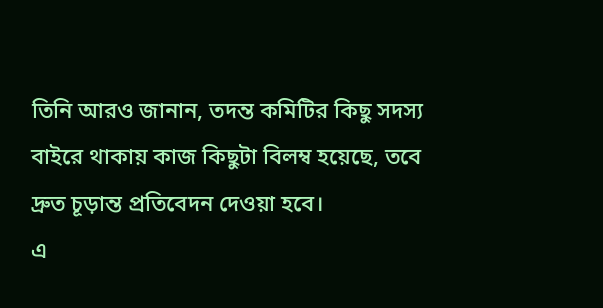তিনি আরও জানান, তদন্ত কমিটির কিছু সদস্য বাইরে থাকায় কাজ কিছুটা বিলম্ব হয়েছে, তবে দ্রুত চূড়ান্ত প্রতিবেদন দেওয়া হবে।
এ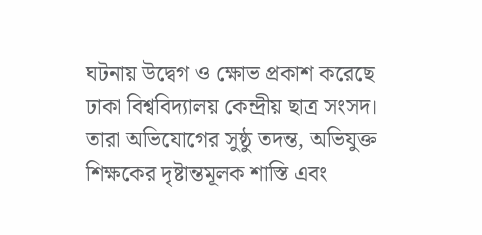ঘটনায় উদ্বেগ ও ক্ষোভ প্রকাশ করেছে ঢাকা বিশ্ববিদ্যালয় কেন্দ্রীয় ছাত্র সংসদ। তারা অভিযোগের সুষ্ঠু তদন্ত, অভিযুক্ত শিক্ষকের দৃষ্টান্তমূলক শাস্তি এবং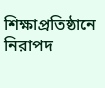শিক্ষাপ্রতিষ্ঠানে নিরাপদ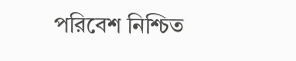পরিবেশ নিশ্চিত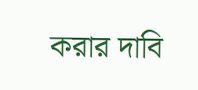করার দাবি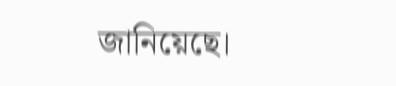জানিয়েছে।